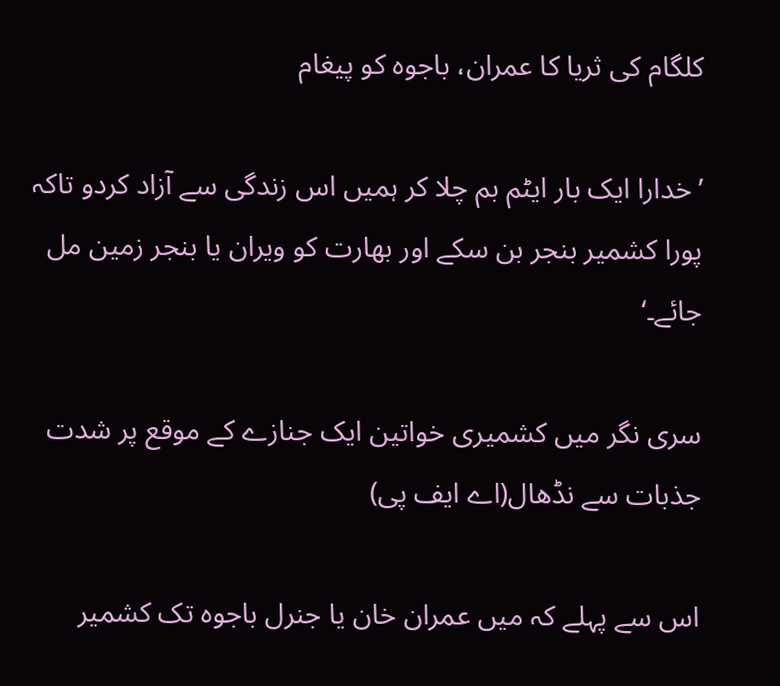کلگام کی ثریا کا عمران، باجوہ کو پیغام

’خدارا ایک بار ایٹم بم چلا کر ہمیں اس زندگی سے آزاد کردو تاکہ پورا کشمیر بنجر بن سکے اور بھارت کو ویران یا بنجر زمین مل جائے۔‘

سری نگر میں کشمیری خواتین ایک جنازے کے موقع پر شدت جذبات سے نڈھال(اے ایف پی)

اس سے پہلے کہ میں عمران خان یا جنرل باجوہ تک کشمیر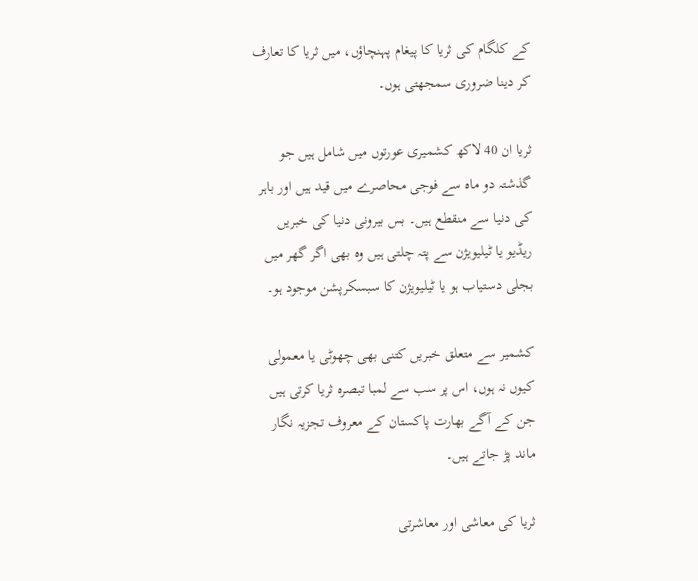کے کلگام کی ثریا کا پیغام پہنچاؤں، میں ثریا کا تعارف کر دینا ضروری سمجھتی ہوں۔

ثریا ان 40 لاکھ کشمیری عورتوں میں شامل ہیں جو گذشتہ دو ماہ سے فوجی محاصرے میں قید ہیں اور باہر کی دنیا سے منقطع ہیں۔ بس بیرونی دنیا کی خبریں ریڈیو یا ٹیلیویژن سے پتہ چلتی ہیں وہ بھی اگر گھر میں بجلی دستیاب ہو یا ٹیلیویژن کا سبسکرپشن موجود ہو۔

کشمیر سے متعلق خبریں کتنی بھی چھوٹی یا معمولی کیوں نہ ہوں، اس پر سب سے لمبا تبصرہ ثریا کرتی ہیں جن کے آگے بھارت پاکستان کے معروف تجزیہ نگار ماند پڑ جاتے ہیں۔

ثریا کی معاشی اور معاشرتی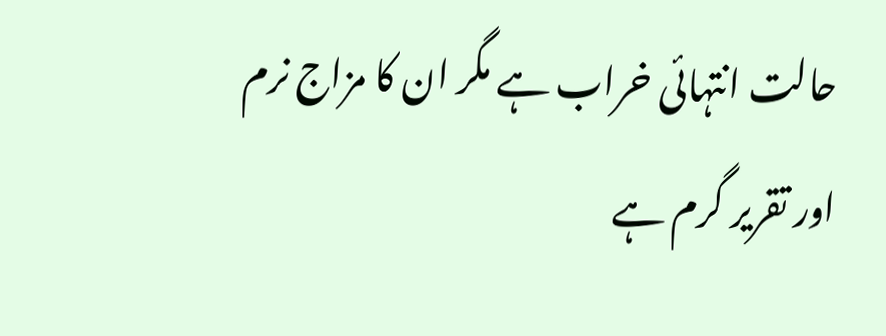حالت انتہائی خراب ہے مگر ان کا مزاج نرم اور تقریر گرم ہے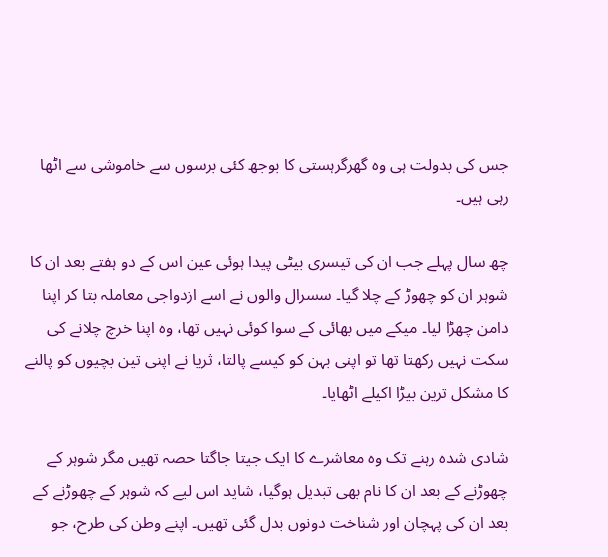جس کی بدولت ہی وہ گھرگرہستی کا بوجھ کئی برسوں سے خاموشی سے اٹھا رہی ہیں۔

چھ سال پہلے جب ان کی تیسری بیٹی پیدا ہوئی عین اس کے دو ہفتے بعد ان کا شوہر ان کو چھوڑ کے چلا گیا۔ سسرال والوں نے اسے ازدواجی معاملہ بتا کر اپنا دامن چھڑا لیا۔ میکے میں بھائی کے سوا کوئی نہیں تھا، وہ اپنا خرچ چلانے کی سکت نہیں رکھتا تھا تو اپنی بہن کو کیسے پالتا، ثریا نے اپنی تین بچیوں کو پالنے کا مشکل ترین بیڑا اکیلے اٹھایا۔

شادی شدہ رہنے تک وہ معاشرے کا ایک جیتا جاگتا حصہ تھیں مگر شوہر کے چھوڑنے کے بعد ان کا نام بھی تبدیل ہوگیا، شاید اس لیے کہ شوہر کے چھوڑنے کے بعد ان کی پہچان اور شناخت دونوں بدل گئی تھیں۔ اپنے وطن کی طرح، جو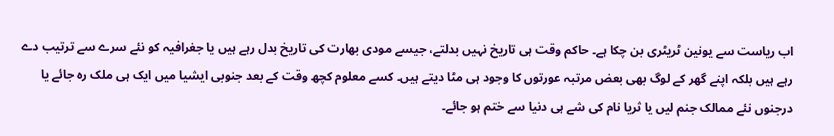اب ریاست سے یونین ٹریٹری بن چکا ہے۔ حاکم وقت ہی تاریخ نہیں بدلتے، جیسے مودی بھارت کی تاریخ بدل رہے ہیں یا جغرافیہ کو نئے سرے سے ترتیب دے رہے ہیں بلکہ اپنے گھر کے لوگ بھی بعض مرتبہ عورتوں کا وجود ہی مٹا دیتے ہیں۔ کسے معلوم کچھ وقت کے بعد جنوبی ایشیا میں ایک ہی ملک رہ جائے یا درجنوں نئے ممالک جنم لیں یا ثریا نام کی شے ہی دنیا سے ختم ہو جائے۔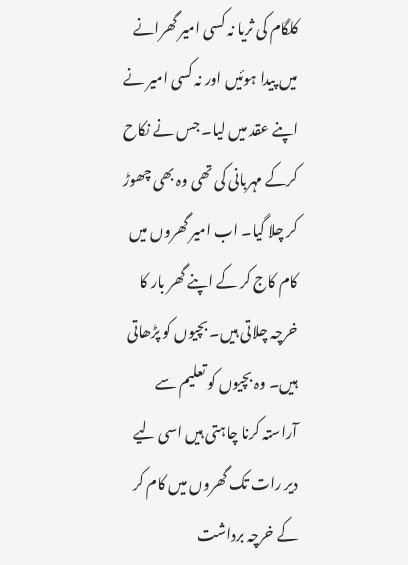کلگام کی ثریا نہ کسی امیر گھرانے میں پیدا ہوئیں اور نہ کسی امیر نے اپنے عقد میں لیا۔ جس نے نکاح کرکے مہربانی کی تھی وہ بھی چھوڑ کر چلا گیا۔ اب امیر گھروں میں کام کاج کر کے اپنے گھر بار کا خرچہ چلاتی ہیں۔ بچیوں کو پڑھاتی ہیں۔ وہ بچیوں کو تعلیم سے آراستہ کرنا چاہتی ہیں اسی لیے دیر رات تک گھروں میں کام کر کے خرچہ برداشت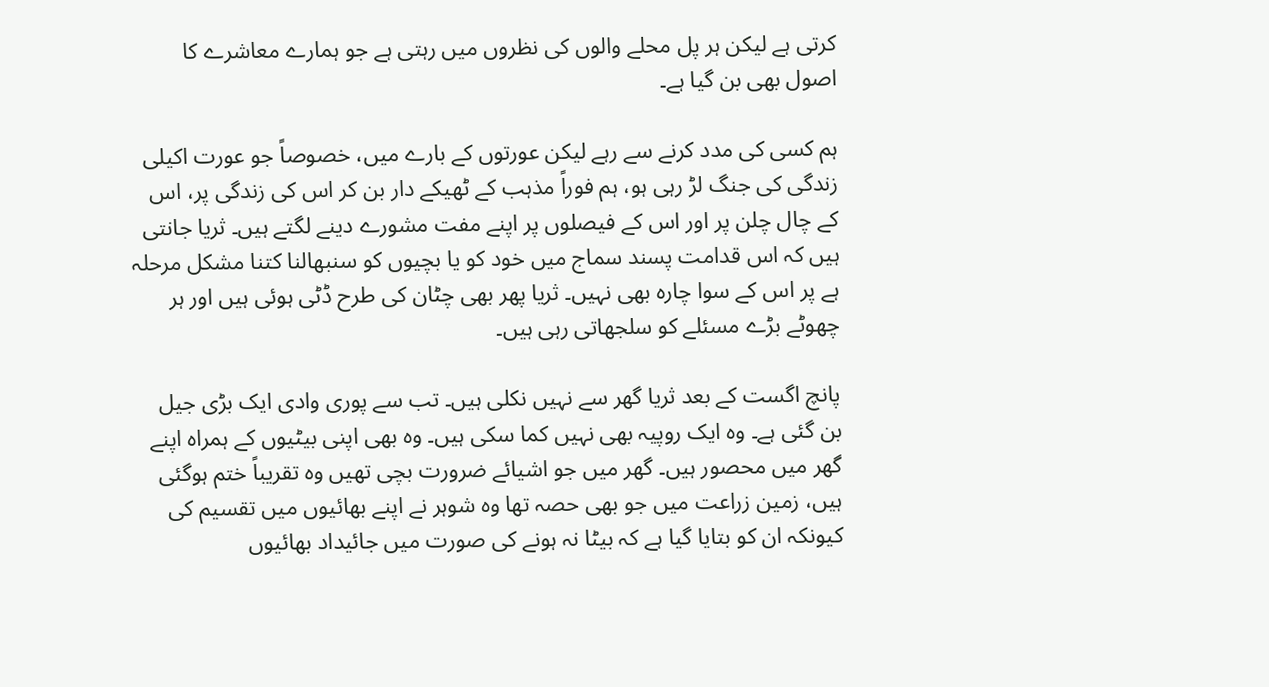کرتی ہے لیکن ہر پل محلے والوں کی نظروں میں رہتی ہے جو ہمارے معاشرے کا اصول بھی بن گیا ہے۔

ہم کسی کی مدد کرنے سے رہے لیکن عورتوں کے بارے میں، خصوصاً جو عورت اکیلی زندگی کی جنگ لڑ رہی ہو، ہم فوراً مذہب کے ٹھیکے دار بن کر اس کی زندگی پر، اس کے چال چلن پر اور اس کے فیصلوں پر اپنے مفت مشورے دینے لگتے ہیں۔ ثریا جانتی ہیں کہ اس قدامت پسند سماج میں خود کو یا بچیوں کو سنبھالنا کتنا مشکل مرحلہ ہے پر اس کے سوا چارہ بھی نہیں۔ ثریا پھر بھی چٹان کی طرح ڈٹی ہوئی ہیں اور ہر چھوٹے بڑے مسئلے کو سلجھاتی رہی ہیں۔

پانچ اگست کے بعد ثریا گھر سے نہیں نکلی ہیں۔ تب سے پوری وادی ایک بڑی جیل بن گئی ہے۔ وہ ایک روپیہ بھی نہیں کما سکی ہیں۔ وہ بھی اپنی بیٹیوں کے ہمراہ اپنے گھر میں محصور ہیں۔ گھر میں جو اشیائے ضرورت بچی تھیں وہ تقریباً ختم ہوگئی ہیں، زمین زراعت میں جو بھی حصہ تھا وہ شوہر نے اپنے بھائیوں میں تقسیم کی کیونکہ ان کو بتایا گیا ہے کہ بیٹا نہ ہونے کی صورت میں جائیداد بھائیوں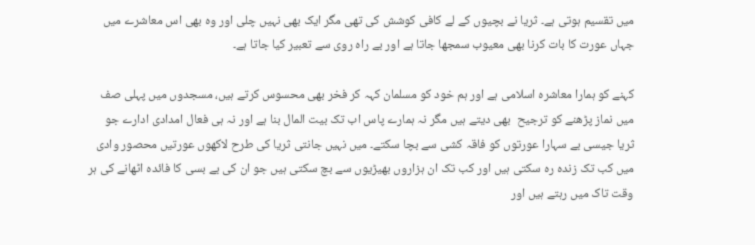میں تقسیم ہوتی ہے۔ ثریا نے بچیوں کے لے کافی کوشش کی تھی مگر ایک بھی نہیں چلی اور وہ بھی اس معاشرے میں جہاں عورت کا بات کرنا بھی معیوب سمجھا جاتا ہے اور بے راہ روی سے تعبیر کیا جاتا ہے۔

کہنے کو ہمارا معاشرہ اسلامی ہے اور ہم خود کو مسلمان کہہ کر فخر بھی محسوس کرتے ہیں، مسجدوں میں پہلی صف میں نماز پڑھنے کو ترجیح  بھی دیتے ہیں مگر نہ ہمارے پاس اب تک بیت المال بنا ہے اور نہ ہی فعال امدادی ادارے جو ثریا جیسی بے سہارا عورتوں کو فاقہ کشی سے بچا سکتے۔ میں نہیں جانتی ثریا کی طرح لاکھوں عورتیں محصور وادی میں کب تک زندہ رہ سکتی ہیں اور کب تک ان ہزاروں بھیڑیوں سے بچ سکتی ہیں جو ان کی بے بسی کا فائدہ اٹھانے کی ہر وقت تاک میں رہتے ہیں اور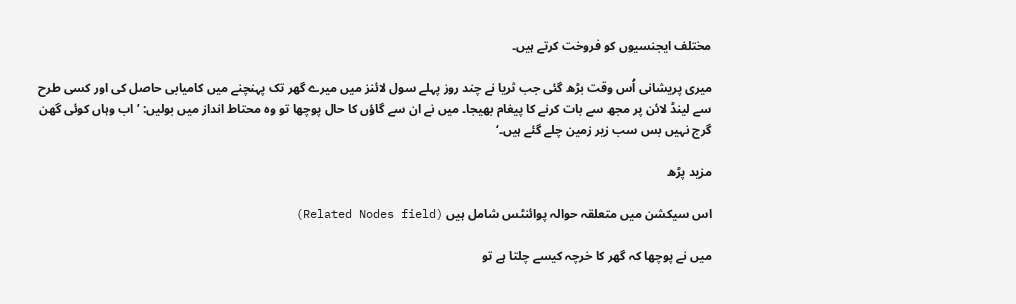مختلف ایجنسیوں کو فروخت کرتے ہیں۔

میری پریشانی اُس وقت بڑھ گئی جب ثریا نے چند روز پہلے سول لائنز میں میرے گھر تک پہنچنے میں کامیابی حاصل کی اور کسی طرح سے لینڈ لائن پر مجھ سے بات کرنے کا پیغام بھیجا۔ میں نے ان سے گاؤں کا حال پوچھا تو وہ محتاط انداز میں بولیں: ’اب وہاں کوئی گھن گرج نہیں بس سب زیر زمین چلے گئے ہیں۔‘

مزید پڑھ

اس سیکشن میں متعلقہ حوالہ پوائنٹس شامل ہیں (Related Nodes field)

میں نے پوچھا کہ گھر کا خرچہ کیسے چلتا ہے تو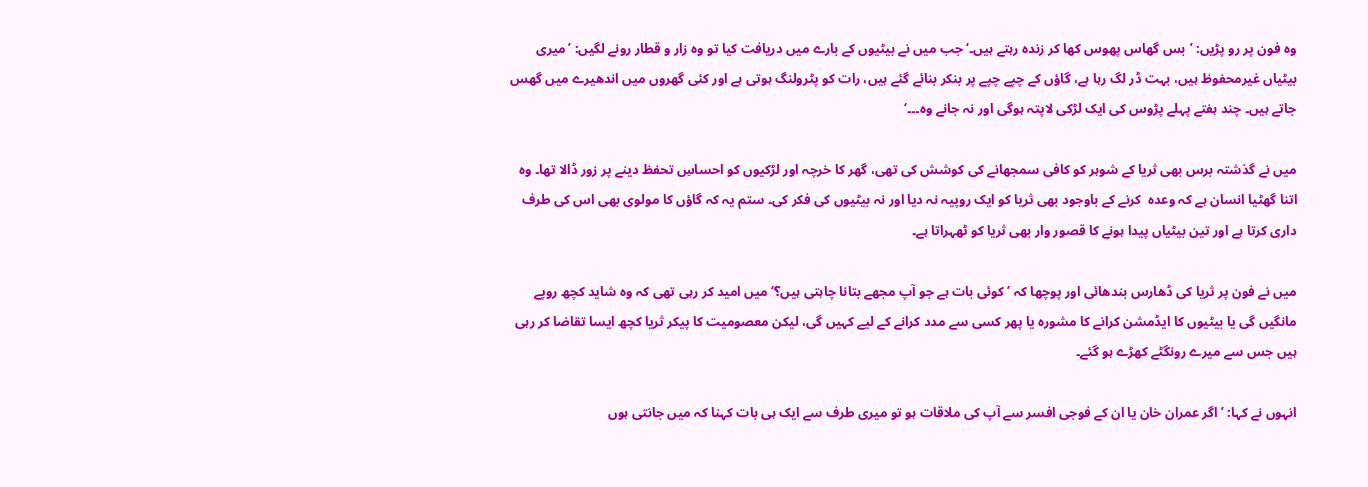وہ فون پر رو پڑیں: ’بس گھاس پھوس کھا کر زندہ رہتے ہیں۔‘ جب میں نے بیٹیوں کے بارے میں دریافت کیا تو وہ زار و قطار رونے لگیں: ’میری بیٹیاں غیرمحفوظ ہیں، بہت ڈر لگ رہا ہے، گاؤں کے چپے چپے پر بنکر بنائے گئے ہیں، رات کو پٹرولنگ ہوتی ہے اور کئی گھروں میں اندھیرے میں گھس جاتے ہیں۔ چند ہفتے پہلے پڑوس کی ایک لڑکی لاپتہ ہوگی اور نہ جانے وہ۔۔۔‘

میں نے گذشتہ برس بھی ثریا کے شوہر کو کافی سمجھانے کی کوشش کی تھی، گھر کا خرچہ اور لڑکیوں کو احساسِ تحفظ دینے پر زور ڈالا تھا۔ وہ اتنا گھٹیا انسان ہے کہ وعدہ  کرنے کے باوجود بھی ثریا کو ایک روپیہ نہ دیا اور نہ بیٹیوں کی فکر کی۔ ستم یہ کہ گاؤں کا مولوی بھی اس کی طرف داری کرتا ہے اور تین بیٹیاں پیدا ہونے کا قصور وار بھی ثریا کو ٹھہراتا ہے۔

میں نے فون پر ثریا کی ڈھارس بندھائی اور پوچھا کہ ’کوئی بات ہے جو آپ مجھے بتانا چاہتی ہیں؟‘ میں امید کر رہی تھی کہ وہ شاید کچھ روپے مانگیں گی یا بیٹیوں کا ایڈمشن کرانے کا مشورہ یا پھر کسی سے مدد کرانے کے لیے کہیں گی، لیکن معصومیت کا پیکر ثریا کچھ ایسا تقاضا کر رہی ہیں جس سے میرے رونگٹے کھڑے ہو گئے۔

انہوں نے کہا: ’اگر عمران خان یا ان کے فوجی افسر سے آپ کی ملاقات ہو تو میری طرف سے ایک ہی بات کہنا کہ میں جانتی ہوں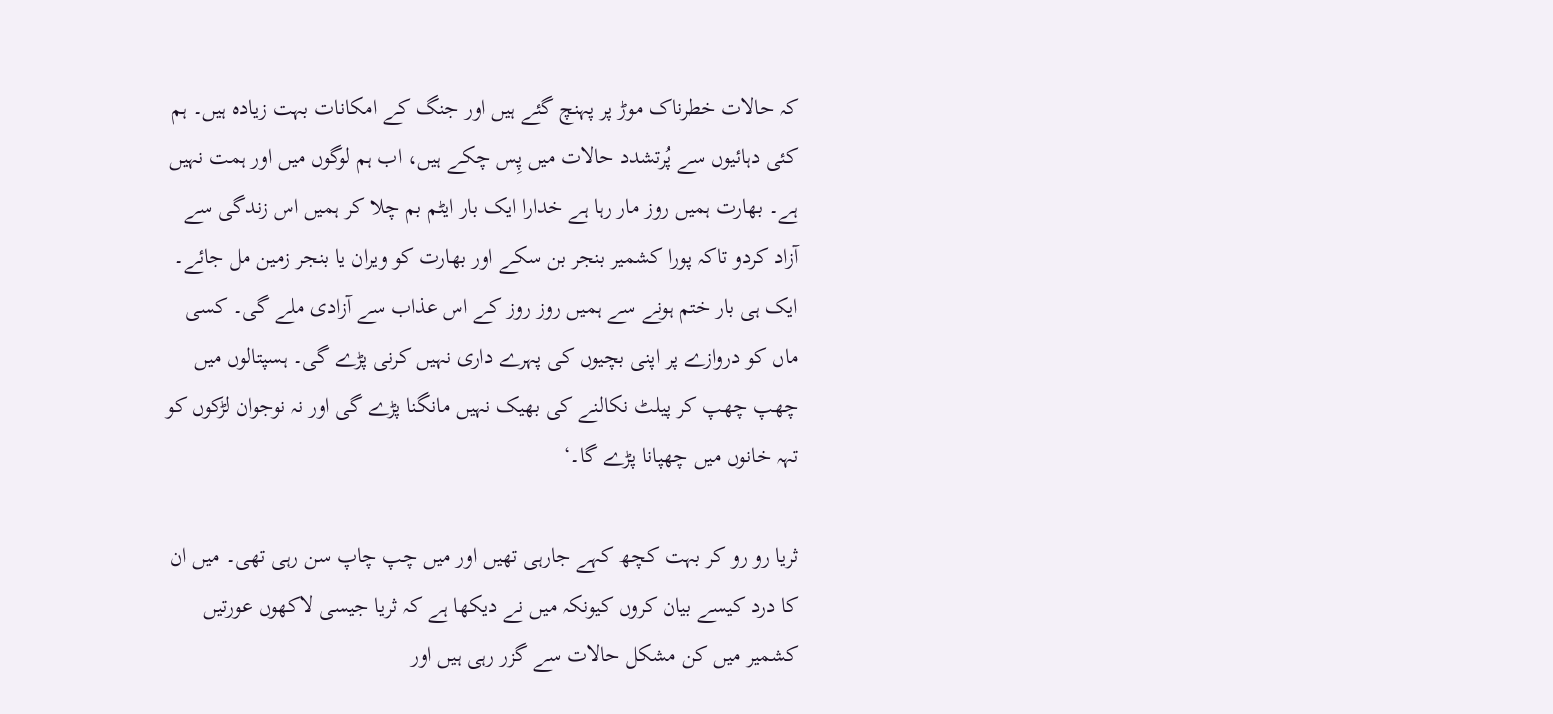کہ حالات خطرناک موڑ پر پہنچ گئے ہیں اور جنگ کے امکانات بہت زیادہ ہیں۔ ہم کئی دہائیوں سے پُرتشدد حالات میں پِس چکے ہیں، اب ہم لوگوں میں اور ہمت نہیں ہے۔ بھارت ہمیں روز مار رہا ہے خدارا ایک بار ایٹم بم چلا کر ہمیں اس زندگی سے آزاد کردو تاکہ پورا کشمیر بنجر بن سکے اور بھارت کو ویران یا بنجر زمین مل جائے۔ ایک ہی بار ختم ہونے سے ہمیں روز روز کے اس عذاب سے آزادی ملے گی۔ کسی ماں کو دروازے پر اپنی بچیوں کی پہرے داری نہیں کرنی پڑے گی۔ ہسپتالوں میں چھپ چھپ کر پیلٹ نکالنے کی بھیک نہیں مانگنا پڑے گی اور نہ نوجوان لڑکوں کو تہہ خانوں میں چھپانا پڑے گا۔‘

ثریا رو رو کر بہت کچھ کہے جارہی تھیں اور میں چپ چاپ سن رہی تھی۔ میں ان کا درد کیسے بیان کروں کیونکہ میں نے دیکھا ہے کہ ثریا جیسی لاکھوں عورتیں کشمیر میں کن مشکل حالات سے گزر رہی ہیں اور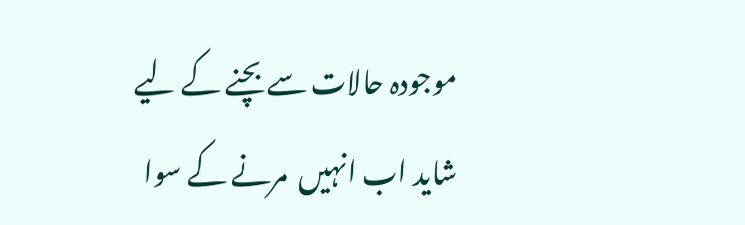موجودہ حالات سے بچنے کے لیے شاید اب انہیں  مرنے کے سوا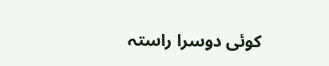کوئی دوسرا راستہ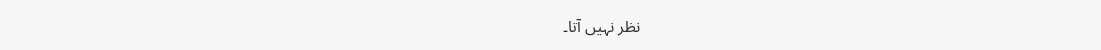نظر نہیں آتا۔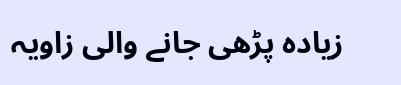زیادہ پڑھی جانے والی زاویہ